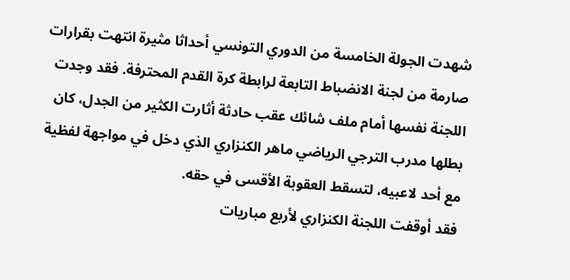شهدت الجولة الخامسة من الدوري التونسي أحداثا مثيرة انتهت بقرارات صارمة من لجنة الانضباط التابعة لرابطة كرة القدم المحترفة. فقد وجدت اللجنة نفسها أمام ملف شائك عقب حادثة أثارت الكثير من الجدل، كان بطلها مدرب الترجي الرياضي ماهر الكنزاري الذي دخل في مواجهة لفظية مع أحد لاعبيه، لتسقط العقوبة الأقسى في حقه.
فقد أوقفت اللجنة الكنزاري لأربع مباريات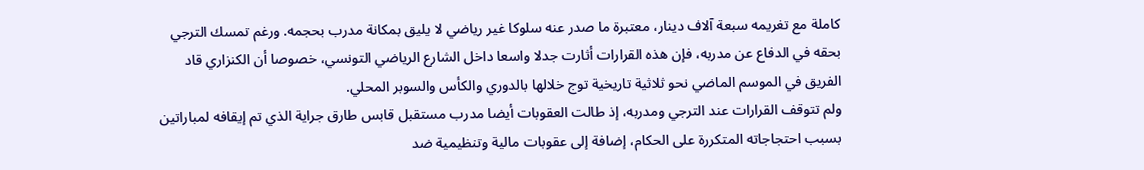كاملة مع تغريمه سبعة آلاف دينار، معتبرة ما صدر عنه سلوكا غير رياضي لا يليق بمكانة مدرب بحجمه. ورغم تمسك الترجي بحقه في الدفاع عن مدربه، فإن هذه القرارات أثارت جدلا واسعا داخل الشارع الرياضي التونسي، خصوصا أن الكنزاري قاد الفريق في الموسم الماضي نحو ثلاثية تاريخية توج خلالها بالدوري والكأس والسوبر المحلي.
ولم تتوقف القرارات عند الترجي ومدربه، إذ طالت العقوبات أيضا مدرب مستقبل قابس طارق جراية الذي تم إيقافه لمباراتين بسبب احتجاجاته المتكررة على الحكام، إضافة إلى عقوبات مالية وتنظيمية ضد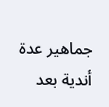جماهير عدة أندية بعد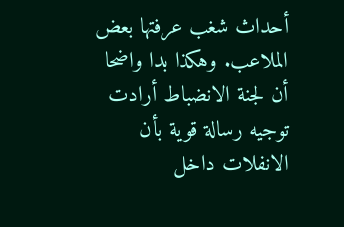أحداث شغب عرفتها بعض الملاعب. وهكذا بدا واضحا أن لجنة الانضباط أرادت توجيه رسالة قوية بأن الانفلات داخل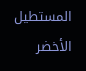المستطيل الأخضر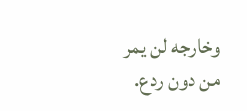وخارجه لن يمر من دون ردع.